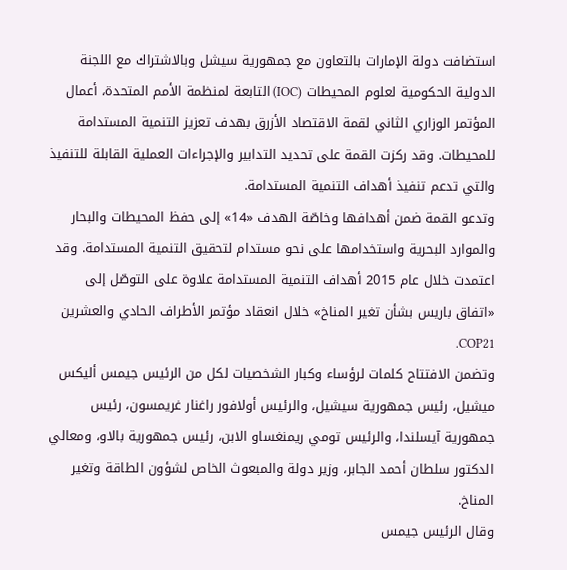استضافت دولة الإمارات بالتعاون مع جمهورية سيشل وبالاشتراك مع اللجنة الدولية الحكومية لعلوم المحيطات (IOC) التابعة لمنظمة الأمم المتحدة، أعمال المؤتمر الوزاري الثاني لقمة الاقتصاد الأزرق بهدف تعزيز التنمية المستدامة للمحيطات. وقد ركزت القمة على تحديد التدابير والإجراءات العملية القابلة للتنفيذ والتي تدعم تنفيذ أهداف التنمية المستدامة.
وتدعو القمة ضمن أهدافها وخاصّة الهدف «14» إلى حفظ المحيطات والبحار والموارد البحرية واستخدامها على نحو مستدام لتحقيق التنمية المستدامة. وقد اعتمدت خلال عام 2015 أهداف التنمية المستدامة علاوة على التوصّل إلى «اتفاق باريس بشأن تغير المناخ» خلال انعقاد مؤتمر الأطراف الحادي والعشرين COP21.
وتضمن الافتتاح كلمات لرؤساء وكبار الشخصيات لكل من الرئيس جيمس أليكس ميشيل، رئيس جمهورية سيشيل، والرئيس أولافور راغنار غريمسون، رئيس جمهورية آيسلندا، والرئيس تومي ريمنغساو الابن، رئيس جمهورية بالاو، ومعالي الدكتور سلطان أحمد الجابر، وزير دولة والمبعوث الخاص لشؤون الطاقة وتغير المناخ.
وقال الرئيس جيمس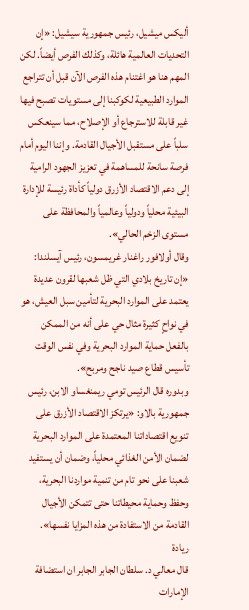أليكس ميشيل، رئيس جمهورية سيشيل: «إن التحديات العالمية هائلة، وكذلك الفرص أيضاً. لكن المهم هنا هو اغتنام هذه الفرص الآن قبل أن تتراجع الموارد الطبيعية لكوكبنا إلى مستويات تصبح فيها غير قابلة للاسترجاع أو الإصلاح، مما سينعكس سلباً على مستقبل الأجيال القادمة. وإننا اليوم أمام فرصة سانحة للمساهمة في تعزيز الجهود الرامية إلى دعم الاقتصاد الأزرق دولياً كأداة رئيسة للإدارة البيئية محلياً ودولياً وعالمياً والمحافظة على مستوى الزخم الحالي».
وقال أولافور راغنار غريمسون، رئيس آيسلندا: «إن تاريخ بلادي التي ظل شعبها لقرون عديدة يعتمد على الموارد البحرية لتأمين سبل العيش، هو في نواحٍ كثيرة مثال حي على أنه من الممكن بالفعل حماية الموارد البحرية وفي نفس الوقت تأسيس قطاع صيد ناجح ومربح».
وبدوره قال الرئيس تومي ريمنغساو الابن، رئيس جمهورية بالاو: «يرتكز الاقتصاد الأزرق على تنويع اقتصاداتنا المعتمدة على الموارد البحرية لضمان الأمن الغذائي محلياً، وضمان أن يستفيد شعبنا على نحو تام من تنمية مواردنا البحرية، وحفظ وحماية محيطاتنا حتى تتمكن الأجيال القادمة من الاستفادة من هذه المزايا نفسها».
ريادة
قال معالي د. سلطان الجابر الجابر ان استضافة الإمارات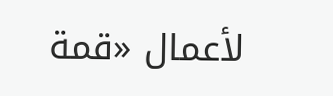لأعمال «قمة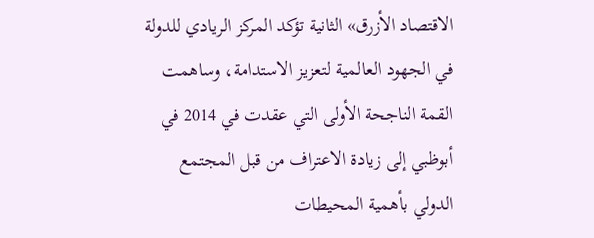الاقتصاد الأزرق» الثانية تؤكد المركز الريادي للدولة في الجهود العالمية لتعزيز الاستدامة، وساهمت القمة الناجحة الأولى التي عقدت في 2014 في أبوظبي إلى زيادة الاعتراف من قبل المجتمع الدولي بأهمية المحيطات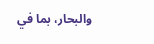والبحار، بما في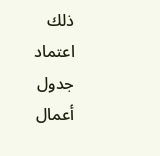ذلك اعتماد جدول أعمال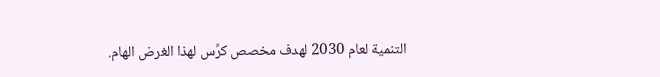التنمية لعام 2030 لهدف مخصص كرِّس لهذا الغرض الهام.